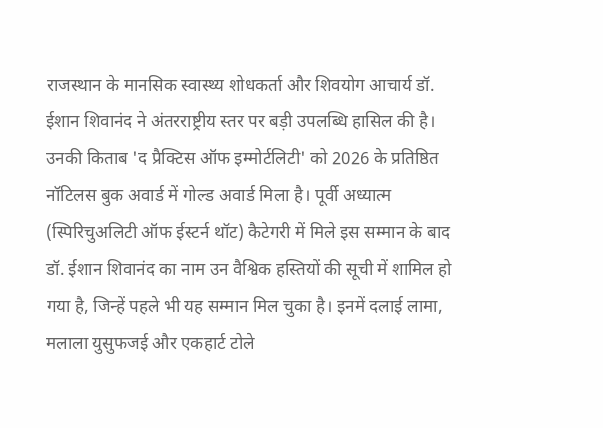राजस्थान के मानसिक स्वास्थ्य शोधकर्ता और शिवयोग आचार्य डॉ. ईशान शिवानंद ने अंतरराष्ट्रीय स्तर पर बड़ी उपलब्धि हासिल की है। उनकी किताब 'द प्रैक्टिस ऑफ इम्मोर्टलिटी' को 2026 के प्रतिष्ठित नॉटिलस बुक अवार्ड में गोल्ड अवार्ड मिला है। पूर्वी अध्यात्म (स्पिरिचुअलिटी ऑफ ईस्टर्न थॉट) कैटेगरी में मिले इस सम्मान के बाद डॉ. ईशान शिवानंद का नाम उन वैश्विक हस्तियों की सूची में शामिल हो गया है, जिन्हें पहले भी यह सम्मान मिल चुका है। इनमें दलाई लामा, मलाला युसुफजई और एकहार्ट टोले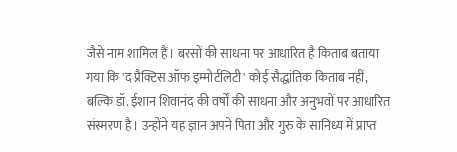जैसे नाम शामिल हैं। बरसों की साधना पर आधारित है किताब बताया गया कि 'द प्रैक्टिस ऑफ इम्मोर्टलिटी' कोई सैद्धांतिक किताब नहीं, बल्कि डॉ. ईशान शिवानंद की वर्षों की साधना और अनुभवों पर आधारित संस्मरण है। उन्होंने यह ज्ञान अपने पिता और गुरु के सानिध्य में प्राप्त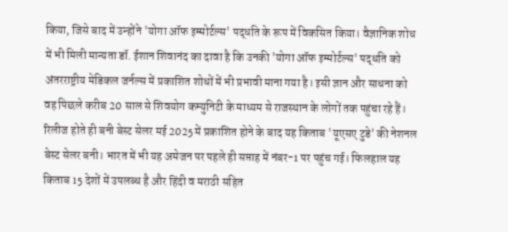किया, जिसे बाद में उन्होंने 'योगा ऑफ इम्मोर्टल्स' पद्धति के रूप में विकसित किया। वैज्ञानिक शोध में भी मिली मान्यता डॉ. ईशान शिवानंद का दावा है कि उनकी 'योगा ऑफ इम्मोर्टल्स' पद्धति को अंतरराष्ट्रीय मेडिकल जर्नल्स में प्रकाशित शोधों में भी प्रभावी माना गया है। इसी ज्ञान और साधना को वह पिछले करीब 20 साल से शिवयोग कम्युनिटी के माध्यम से राजस्थान के लोगों तक पहुंचा रहे हैं। रिलीज होते ही बनी बेस्ट सेलर मई 2025 में प्रकाशित होने के बाद यह किताब 'यूएसए टुडे' की नेशनल बेस्ट सेलर बनी। भारत में भी यह अमेजन पर पहले ही सप्ताह में नंबर-1 पर पहुंच गई। फिलहाल यह किताब 15 देशों में उपलब्ध है और हिंदी व मराठी सहित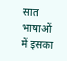सात भाषाओं में इसका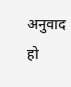अनुवाद हो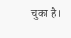चुका है।